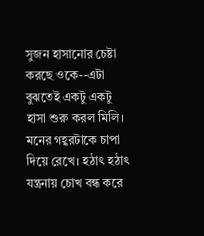সুজন হাসানোর চেষ্টা করছে ওকে--এটা বুঝতেই একটু একটু হাসা শুরু করল মিলি। মনের গহ্বরটাকে চাপা দিয়ে রেখে। হঠাৎ হঠাৎ যন্ত্রনায় চোখ বন্ধ করে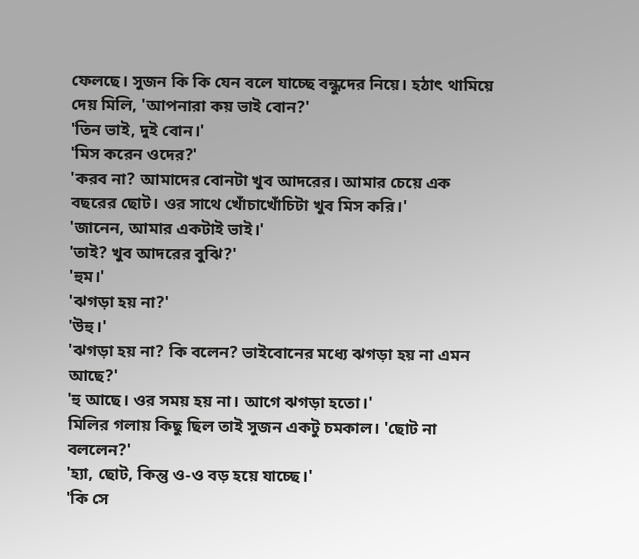ফেলছে। সুজন কি কি যেন বলে যাচ্ছে বন্ধুদের নিয়ে। হঠাৎ থামিয়ে দেয় মিলি, 'আপনারা কয় ভাই বোন?'
'তিন ভাই, দুই বোন।'
'মিস করেন ওদের?'
'করব না? আমাদের বোনটা খুব আদরের। আমার চেয়ে এক বছরের ছোট। ওর সাথে খোঁচাখোঁচিটা খুব মিস করি।'
'জানেন, আমার একটাই ভাই।'
'তাই? খুব আদরের বুঝি?'
'হুম।'
'ঝগড়া হয় না?'
'উহু।'
'ঝগড়া হয় না? কি বলেন? ভাইবোনের মধ্যে ঝগড়া হয় না এমন আছে?'
'হু আছে। ওর সময় হয় না। আগে ঝগড়া হতো।'
মিলির গলায় কিছু ছিল তাই সুজন একটু চমকাল। 'ছোট না বললেন?'
'হ্যা, ছোট, কিন্তু ও-ও বড় হয়ে যাচ্ছে।'
'কি সে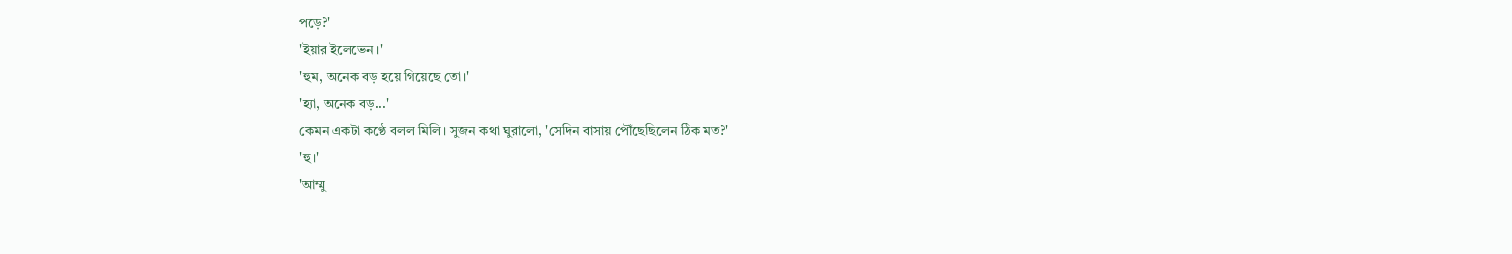পড়ে?'
'ইয়ার ইলেভেন।'
'হুম, অনেক বড় হয়ে গিয়েছে তো।'
'হ্যা, অনেক বড়...'
কেমন একটা কণ্ঠে বলল মিলি। সুজন কথা ঘুরালো, 'সেদিন বাসায় পৌঁছেছিলেন ঠিক মত?'
'হু।'
'আম্মু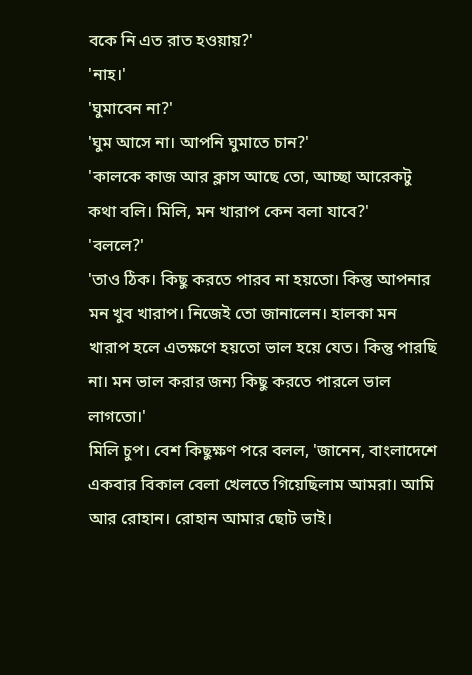বকে নি এত রাত হওয়ায়?'
'নাহ।'
'ঘুমাবেন না?'
'ঘুম আসে না। আপনি ঘুমাতে চান?'
'কালকে কাজ আর ক্লাস আছে তো, আচ্ছা আরেকটু কথা বলি। মিলি, মন খারাপ কেন বলা যাবে?'
'বললে?'
'তাও ঠিক। কিছু করতে পারব না হয়তো। কিন্তু আপনার মন খুব খারাপ। নিজেই তো জানালেন। হালকা মন খারাপ হলে এতক্ষণে হয়তো ভাল হয়ে যেত। কিন্তু পারছি না। মন ভাল করার জন্য কিছু করতে পারলে ভাল লাগতো।'
মিলি চুপ। বেশ কিছুক্ষণ পরে বলল, 'জানেন, বাংলাদেশে একবার বিকাল বেলা খেলতে গিয়েছিলাম আমরা। আমি আর রোহান। রোহান আমার ছোট ভাই।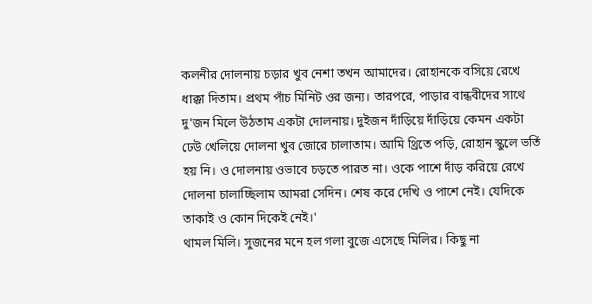কলনীর দোলনায় চড়ার খুব নেশা তখন আমাদের। রোহানকে বসিয়ে রেখে ধাক্কা দিতাম। প্রথম পাঁচ মিনিট ওর জন্য। তারপরে, পাড়ার বান্ধবীদের সাথে দু'জন মিলে উঠতাম একটা দোলনায়। দুইজন দাঁড়িয়ে দাঁড়িয়ে কেমন একটা ঢেউ খেলিয়ে দোলনা খুব জোরে চালাতাম। আমি থ্রিতে পড়ি, রোহান স্কুলে ভর্তি হয় নি। ও দোলনায় ওভাবে চড়তে পারত না। ওকে পাশে দাঁড় করিয়ে রেখে দোলনা চালাচ্ছিলাম আমরা সেদিন। শেষ করে দেখি ও পাশে নেই। যেদিকে তাকাই ও কোন দিকেই নেই।'
থামল মিলি। সুজনের মনে হল গলা বুজে এসেছে মিলির। কিছু না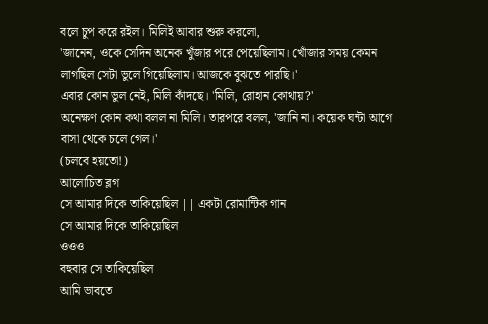বলে চুপ করে রইল। মিলিই আবার শুরু করলো,
'জানেন, ওকে সেদিন অনেক খুঁজার পরে পেয়েছিলাম। খোঁজার সময় কেমন লাগছিল সেটা ভুলে গিয়েছিলাম। আজকে বুঝতে পারছি।'
এবার কোন ভুল নেই, মিলি কাঁদছে। 'মিলি, রোহান কোথায়?'
অনেক্ষণ কোন কথা বলল না মিলি। তারপরে বলল, 'জানি না। কয়েক ঘন্টা আগে বাসা থেকে চলে গেল।'
(চলবে হয়তো!)
আলোচিত ব্লগ
সে আমার দিকে তাকিয়েছিল || একটা রোমান্টিক গান
সে আমার দিকে তাকিয়েছিল
ওওও
বহুবার সে তাকিয়েছিল
আমি ভাবতে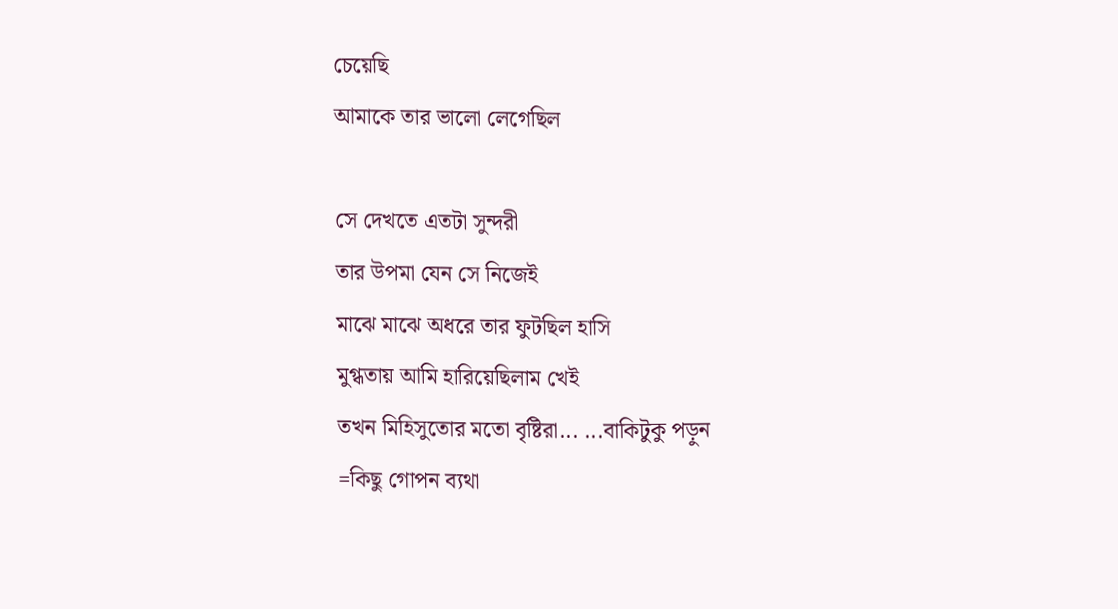চেয়েছি
আমাকে তার ভালো লেগেছিল

সে দেখতে এতটা সুন্দরী
তার উপমা যেন সে নিজেই
মাঝে মাঝে অধরে তার ফুটছিল হাসি
মুগ্ধতায় আমি হারিয়েছিলাম খেই
তখন মিহিসুতোর মতো বৃষ্টিরা... ...বাকিটুকু পড়ুন
=কিছু গোপন ব্যথা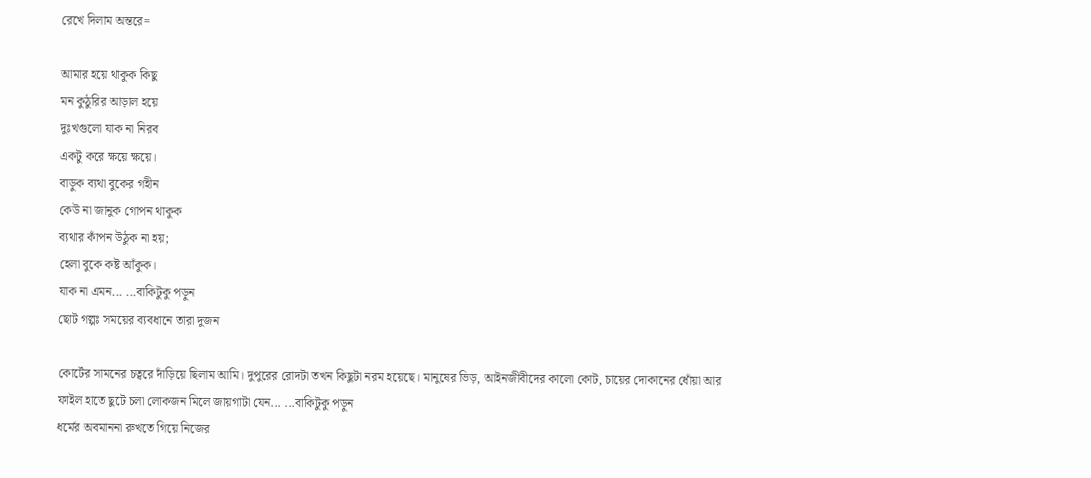রেখে দিলাম অন্তরে=

আমার হয়ে থাকুক কিছু
মন কুঠুরির আড়াল হয়ে
দুঃখগুলো যাক না নিরব
একটু করে ক্ষয়ে ক্ষয়ে।
বাড়ুক ব্যথা বুকের গহীন
কেউ না জানুক গোপন থাকুক
ব্যথার কাঁপন উঠুক না হয়;
হেলা বুকে কষ্ট আঁকুক।
যাক না এমন... ...বাকিটুকু পড়ুন
ছোট গল্পঃ সময়ের ব্যবধানে তারা দুজন

কোর্টের সামনের চত্বরে দাঁড়িয়ে ছিলাম আমি। দুপুরের রোদটা তখন কিছুটা নরম হয়েছে। মানুষের ভিড়, আইনজীবীদের কালো কোট, চায়ের দোকানের ধোঁয়া আর ফাইল হাতে ছুটে চলা লোকজন মিলে জায়গাটা যেন... ...বাকিটুকু পড়ুন
ধর্মের অবমাননা রুখতে গিয়ে নিজের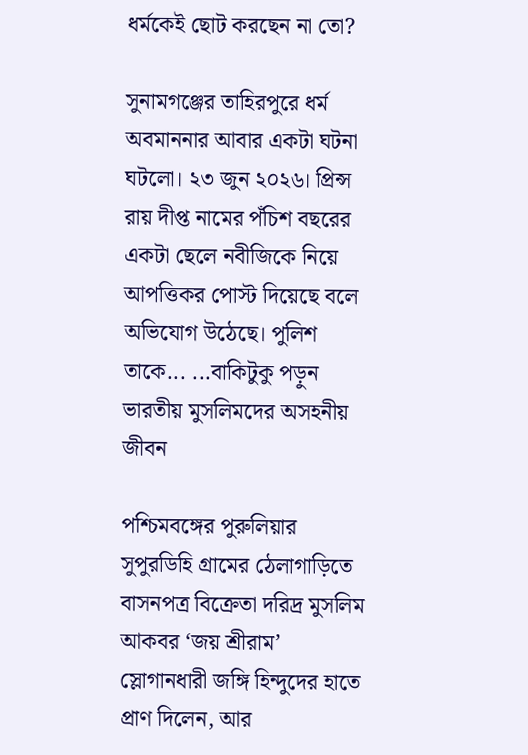ধর্মকেই ছোট করছেন না তো?

সুনামগঞ্জের তাহিরপুরে ধর্ম অবমাননার আবার একটা ঘটনা ঘটলো। ২৩ জুন ২০২৬। প্রিন্স রায় দীপ্ত নামের পঁচিশ বছরের একটা ছেলে নবীজিকে নিয়ে আপত্তিকর পোস্ট দিয়েছে বলে অভিযোগ উঠেছে। পুলিশ তাকে... ...বাকিটুকু পড়ুন
ভারতীয় মুসলিমদের অসহনীয় জীবন

পশ্চিমবঙ্গের পুরুলিয়ার সুপুরডিহি গ্রামের ঠেলাগাড়িতে বাসনপত্র বিক্রেতা দরিদ্র মুসলিম আকবর ‘জয় শ্রীরাম’ স্লোগানধারী জঙ্গি হিন্দুদের হাতে প্রাণ দিলেন, আর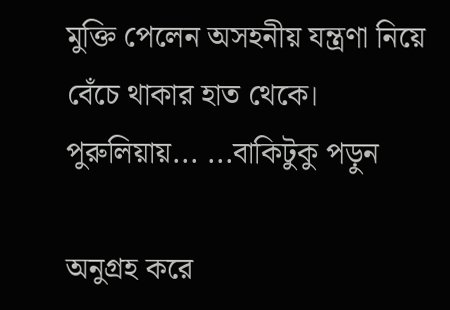মুক্তি পেলেন অসহনীয় যন্ত্রণা নিয়ে বেঁচে থাকার হাত থেকে। পুরুলিয়ায়... ...বাকিটুকু পড়ুন

অনুগ্রহ করে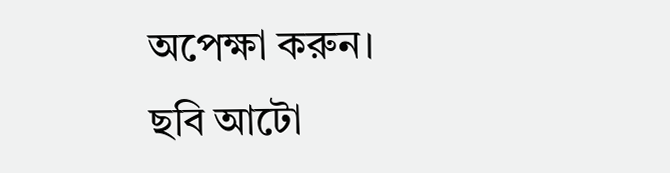অপেক্ষা করুন। ছবি আটো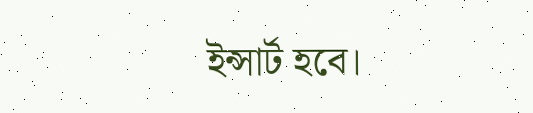ইন্সার্ট হবে।